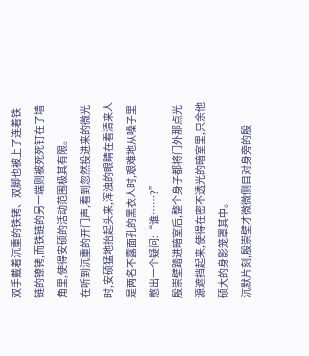双手戴着沉重的铁铐、双脚也被上了连着铁链的镣铐,而铁链的另一端则被死死钉在了墙角里,使得安硕的活动范围极其有限。
在听到沉重的开门声,看到忽然投进来的微光时,安硕猛地抬起头来,浑浊的眼睛在看清来人是两名不露面孔的黑衣人时,艰难地从嗓子里憋出一个疑问:“谁……?”
殷崇壁踏进暗室后,整个身子都将门外那点光源遮挡起来,使得在密不透光的暗室里,只余他硕大的身影笼罩其中。
沉默片刻,殷崇壁才微微侧目对身旁的殷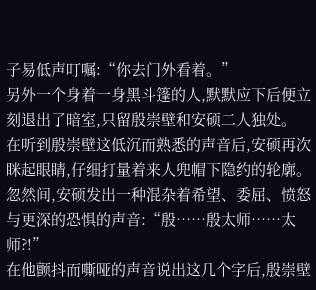子易低声叮嘱:“你去门外看着。”
另外一个身着一身黑斗篷的人,默默应下后便立刻退出了暗室,只留殷崇壁和安硕二人独处。
在听到殷崇壁这低沉而熟悉的声音后,安硕再次眯起眼睛,仔细打量着来人兜帽下隐约的轮廓。
忽然间,安硕发出一种混杂着希望、委屈、愤怒与更深的恐惧的声音:“殷……殷太师……太师?!”
在他颤抖而嘶哑的声音说出这几个字后,殷崇壁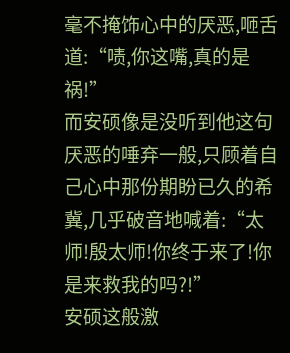毫不掩饰心中的厌恶,咂舌道:“啧,你这嘴,真的是祸!”
而安硕像是没听到他这句厌恶的唾弃一般,只顾着自己心中那份期盼已久的希冀,几乎破音地喊着:“太师!殷太师!你终于来了!你是来救我的吗?!”
安硕这般激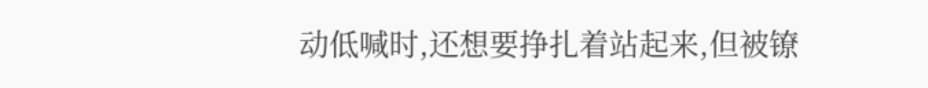动低喊时,还想要挣扎着站起来,但被镣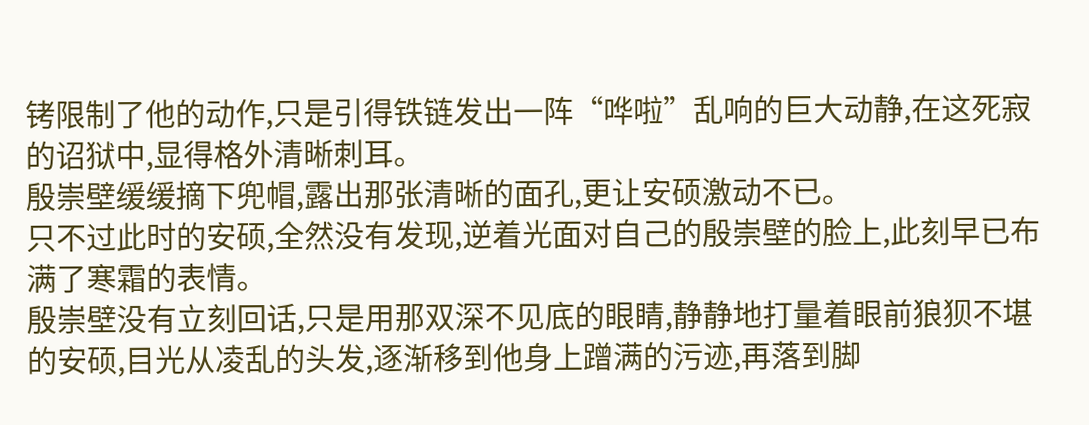铐限制了他的动作,只是引得铁链发出一阵“哗啦”乱响的巨大动静,在这死寂的诏狱中,显得格外清晰刺耳。
殷崇壁缓缓摘下兜帽,露出那张清晰的面孔,更让安硕激动不已。
只不过此时的安硕,全然没有发现,逆着光面对自己的殷崇壁的脸上,此刻早已布满了寒霜的表情。
殷崇壁没有立刻回话,只是用那双深不见底的眼睛,静静地打量着眼前狼狈不堪的安硕,目光从凌乱的头发,逐渐移到他身上蹭满的污迹,再落到脚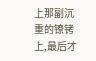上那副沉重的镣铐上,最后才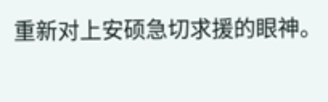重新对上安硕急切求援的眼神。